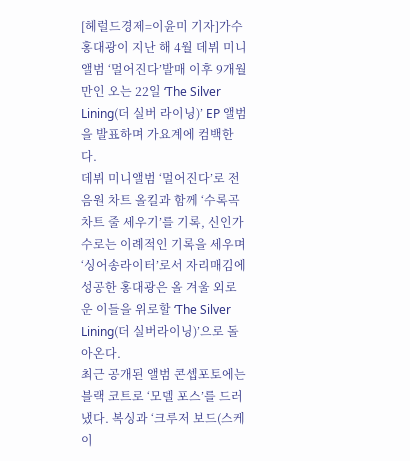[헤럴드경제=이윤미 기자]가수 홍대광이 지난 해 4월 데뷔 미니앨범 ‘멀어진다’발매 이후 9개월만인 오는 22일 ‘The Silver Lining(더 실버 라이닝)’ EP 앨범을 발표하며 가요계에 컴백한다.
데뷔 미니앨범 ‘멀어진다’로 전 음원 차트 올킬과 함께 ‘수록곡 차트 줄 세우기’를 기록, 신인가수로는 이례적인 기록을 세우며 ‘싱어송라이터’로서 자리매김에 성공한 홍대광은 올 겨울 외로운 이들을 위로할 ‘The Silver Lining(더 실버라이닝)’으로 돌아온다.
최근 공개된 앨범 콘셉포토에는 블랙 코트로 ‘모델 포스’를 드러냈다. 복싱과 ‘크루저 보드(스케이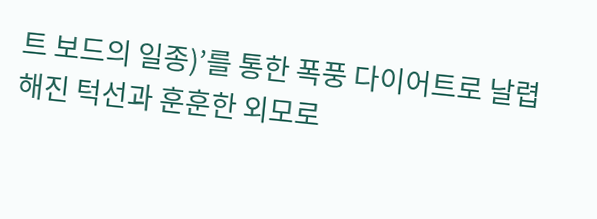트 보드의 일종)’를 통한 폭풍 다이어트로 날렵해진 턱선과 훈훈한 외모로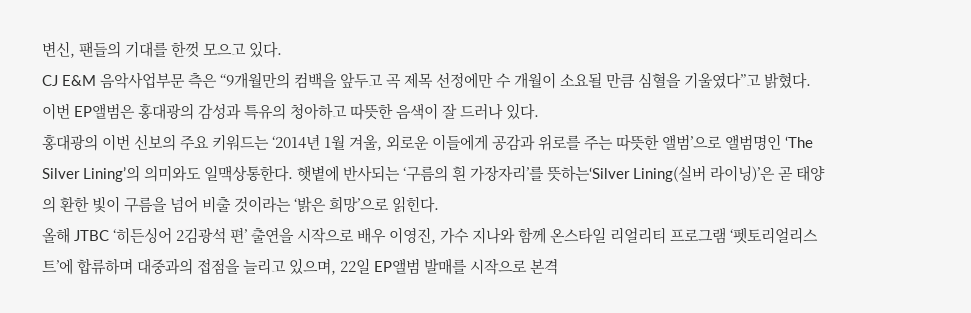변신, 팬들의 기대를 한껏 모으고 있다.
CJ E&M 음악사업부문 측은 “9개월만의 컴백을 앞두고 곡 제목 선정에만 수 개월이 소요될 만큼 심혈을 기울였다”고 밝혔다.
이번 EP앨범은 홍대광의 감성과 특유의 청아하고 따뜻한 음색이 잘 드러나 있다.
홍대광의 이번 신보의 주요 키워드는 ‘2014년 1월 겨울, 외로운 이들에게 공감과 위로를 주는 따뜻한 앨범’으로 앨범명인 ‘The Silver Lining’의 의미와도 일맥상통한다. 햇볕에 반사되는 ‘구름의 흰 가장자리’를 뜻하는‘Silver Lining(실버 라이닝)’은 곧 태양의 환한 빛이 구름을 넘어 비출 것이라는 ‘밝은 희망’으로 읽힌다.
올해 JTBC ‘히든싱어 2김광석 편’ 출연을 시작으로 배우 이영진, 가수 지나와 함께 온스타일 리얼리티 프로그램 ‘펫토리얼리스트’에 합류하며 대중과의 접점을 늘리고 있으며, 22일 EP앨범 발매를 시작으로 본격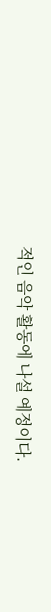적인 음악 활동에 나설 예정이다.